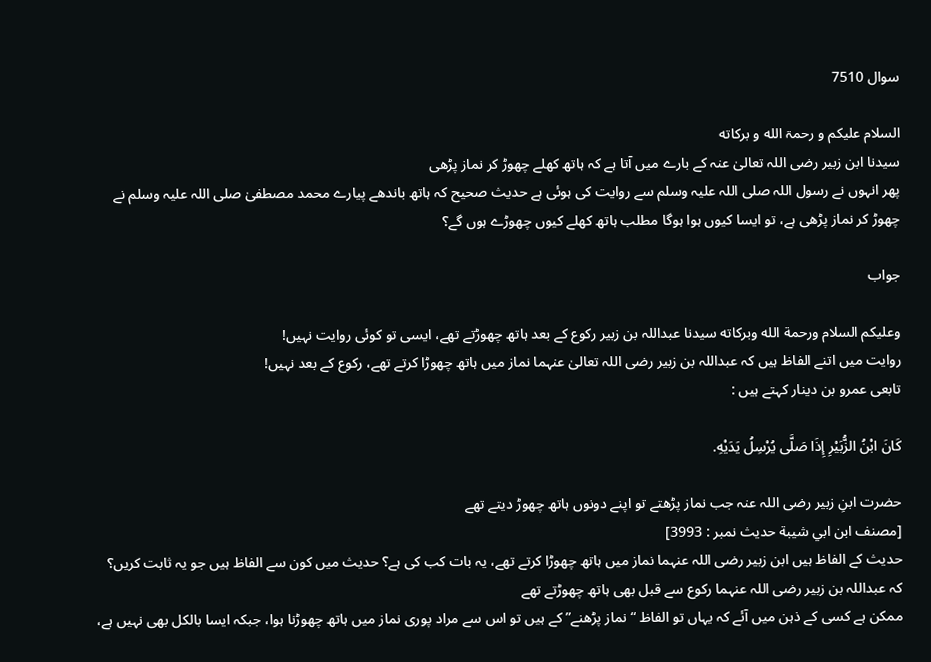سوال 7510

السلام علیکم و رحمۃ الله و برکاته
سیدنا ابن زبیر رضی اللہ تعالیٰ عنہ کے بارے میں آتا ہے کہ ہاتھ کھلے چھوڑ کر نماز پڑھی
پھر انہوں نے رسول اللہ صلی اللہ علیہ وسلم سے روایت کی ہوئی ہے حدیث صحیح کہ ہاتھ باندھے پیارے محمد مصطفیٰ صلی اللہ علیہ وسلم نے چھوڑ کر نماز پڑھی ہے، تو ایسا کیوں ہوا ہوگا مطلب ہاتھ کھلے کیوں چھوڑے ہوں گے؟

جواب

وعلیکم السلام ورحمة الله وبرکاته سیدنا عبداللہ بن زبیر رکوع کے بعد ہاتھ چھوڑتے تھے، ایسی تو کوئی روایت نہیں!
روایت میں اتنے الفاظ ہیں کہ عبداللہ بن زبیر رضی اللہ تعالیٰ عنہما نماز میں ہاتھ چھوڑا کرتے تھے، رکوع کے بعد نہیں!
تابعی عمرو بن دینار کہتے ہیں :

كَانَ ابْنُ الزُّبَيْرِ إِذَا صَلَّى يُرْسِلُ يَدَيْهِ.

حضرت ابنِ زبیر رضی اللہ عنہ جب نماز پڑھتے تو اپنے دونوں ہاتھ چھوڑ دیتے تھے
[مصنف ابن ابي شیبة حدیث نمبر : 3993]
حدیث کے الفاظ ہیں ابن زبیر رضی اللہ عنہما نماز میں ہاتھ چھوڑا کرتے تھے، یہ بات کب کی ہے؟ حدیث میں کون سے الفاظ ہیں جو یہ ثابت کریں؟ کہ عبداللہ بن زبیر رضی اللہ عنہما رکوع سے قبل بھی ہاتھ چھوڑتے تھے
ممکن ہے کسی کے ذہن میں آئے کہ یہاں تو الفاظ “نماز پڑھنے” کے ہیں تو اس سے مراد پوری نماز میں ہاتھ چھوڑنا ہوا، جبکہ ایسا بالکل بھی نہیں ہے،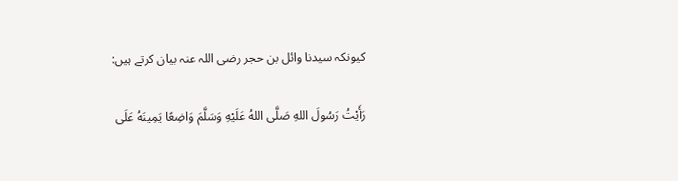کیونکہ سیدنا وائل بن حجر رضی اللہ عنہ بیان کرتے ہیں:

رَأَيْتُ رَسُولَ اللهِ صَلَّى اللهُ عَلَيْهِ وَسَلَّمَ وَاضِعًا يَمِينَهُ عَلَى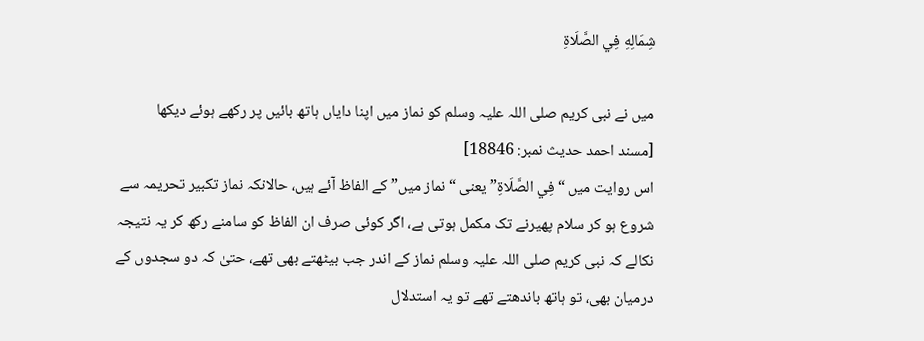شِمَالِهِ فِي الصَّلَاةِ

میں نے نبی کریم صلی اللہ علیہ وسلم کو نماز میں اپنا دایاں ہاتھ بائیں پر رکھے ہوئے دیکھا
[مسند احمد حدیث نمبر: 18846]
اس روایت میں “فِي الصَّلَاةِ” یعنی “نماز میں” کے الفاظ آئے ہیں، حالانکہ نماز تکبیر تحریمہ سے شروع ہو کر سلام پھیرنے تک مکمل ہوتی ہے، اگر کوئی صرف ان الفاظ کو سامنے رکھ کر یہ نتیجہ نکالے کہ نبی کریم صلی اللہ علیہ وسلم نماز کے اندر جب بیٹھتے بھی تھے، حتیٰ کہ دو سجدوں کے درمیان بھی، تو ہاتھ باندھتے تھے تو یہ استدلال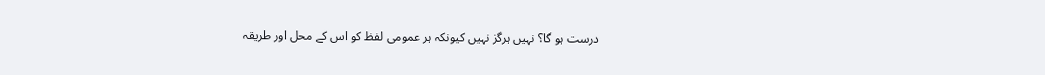درست ہو گا؟ نہیں ہرگز نہیں کیونکہ ہر عمومی لفظ کو اس کے محل اور طریقہ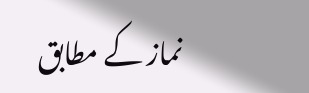نماز کے مطابق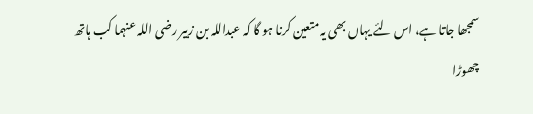سمجھا جاتا ہے، اس لئے یہاں بھی یہ متعین کرنا ہو گا کہ عبداللہ بن زبیر رضی اللہ عنہما کب ہاتھ چھوڑا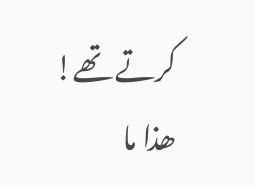کرتے تھے!
ھذا ما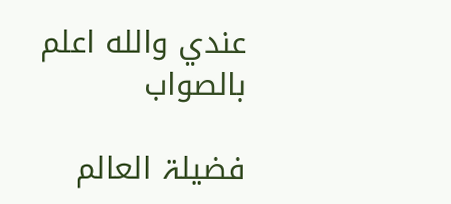عندي والله اعلم بالصواب

فضیلۃ العالم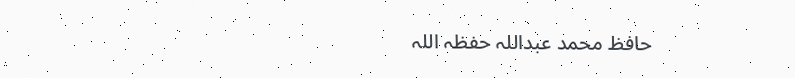حافظ محمد عبداللہ حفظہ اللہ